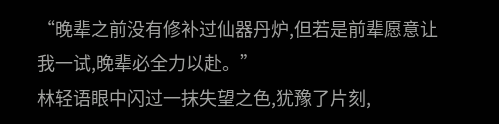“晚辈之前没有修补过仙器丹炉,但若是前辈愿意让我一试,晚辈必全力以赴。”
林轻语眼中闪过一抹失望之色,犹豫了片刻,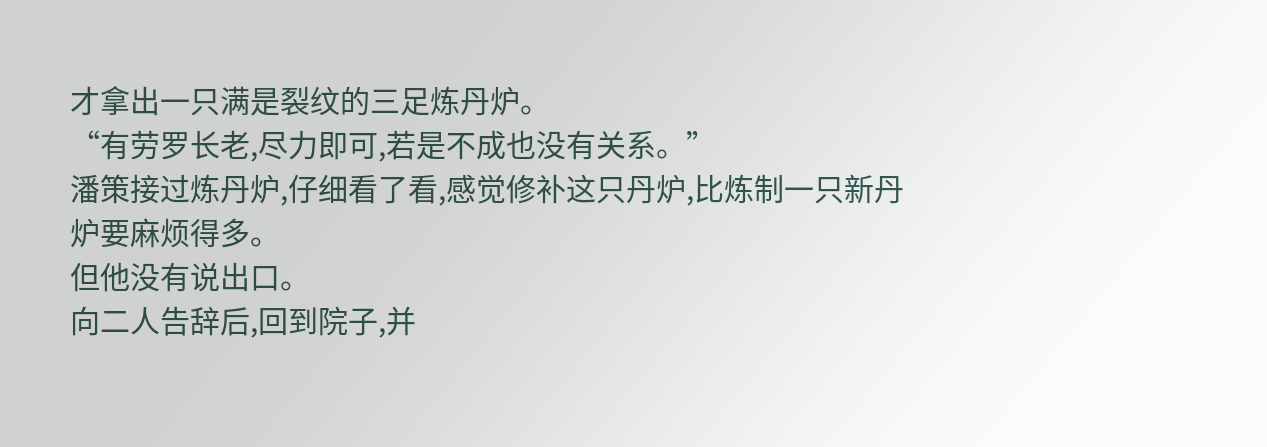才拿出一只满是裂纹的三足炼丹炉。
“有劳罗长老,尽力即可,若是不成也没有关系。”
潘策接过炼丹炉,仔细看了看,感觉修补这只丹炉,比炼制一只新丹炉要麻烦得多。
但他没有说出口。
向二人告辞后,回到院子,并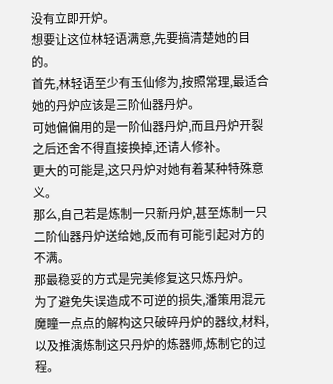没有立即开炉。
想要让这位林轻语满意,先要搞清楚她的目的。
首先,林轻语至少有玉仙修为,按照常理,最适合她的丹炉应该是三阶仙器丹炉。
可她偏偏用的是一阶仙器丹炉,而且丹炉开裂之后还舍不得直接换掉,还请人修补。
更大的可能是,这只丹炉对她有着某种特殊意义。
那么,自己若是炼制一只新丹炉,甚至炼制一只二阶仙器丹炉送给她,反而有可能引起对方的不满。
那最稳妥的方式是完美修复这只炼丹炉。
为了避免失误造成不可逆的损失,潘策用混元魔瞳一点点的解构这只破碎丹炉的器纹,材料,以及推演炼制这只丹炉的炼器师,炼制它的过程。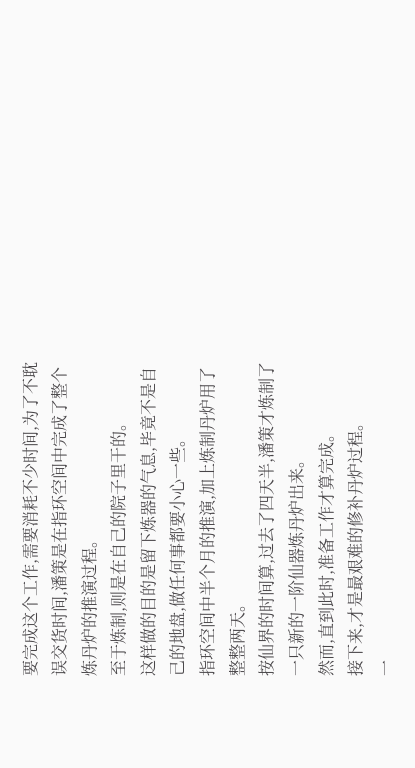要完成这个工作,需要消耗不少时间,为了不耽误交货时间,潘策是在指环空间中完成了整个炼丹炉的推演过程。
至于炼制,则是在自己的院子里干的。
这样做的目的是留下炼器的气息,毕竟不是自己的地盘,做任何事都要小心一些。
指环空间中半个月的推演,加上炼制丹炉用了整整两天。
按仙界的时间算,过去了四天半,潘策才炼制了一只新的一阶仙器炼丹炉出来。
然而,直到此时,准备工作才算完成。
接下来,才是最艰难的修补丹炉过程。
一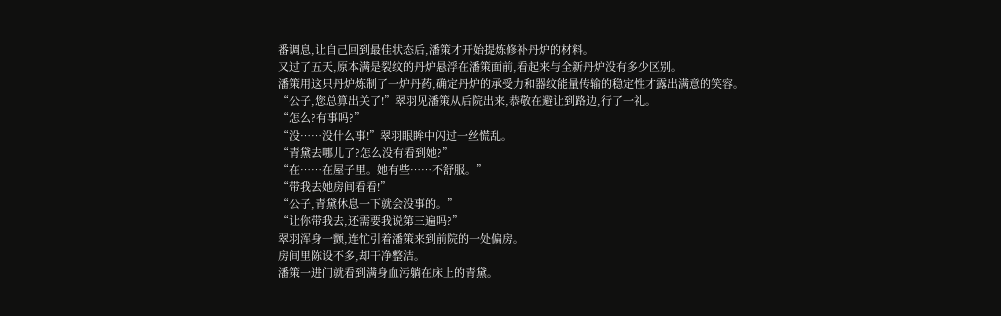番调息,让自己回到最佳状态后,潘策才开始提炼修补丹炉的材料。
又过了五天,原本满是裂纹的丹炉悬浮在潘策面前,看起来与全新丹炉没有多少区别。
潘策用这只丹炉炼制了一炉丹药,确定丹炉的承受力和器纹能量传输的稳定性才露出满意的笑容。
“公子,您总算出关了!”翠羽见潘策从后院出来,恭敬在避让到路边,行了一礼。
“怎么?有事吗?”
“没……没什么事!”翠羽眼眸中闪过一丝慌乱。
“青黛去哪儿了?怎么没有看到她?”
“在……在屋子里。她有些……不舒服。”
“带我去她房间看看!”
“公子,青黛休息一下就会没事的。”
“让你带我去,还需要我说第三遍吗?”
翠羽浑身一颤,连忙引着潘策来到前院的一处偏房。
房间里陈设不多,却干净整洁。
潘策一进门就看到满身血污躺在床上的青黛。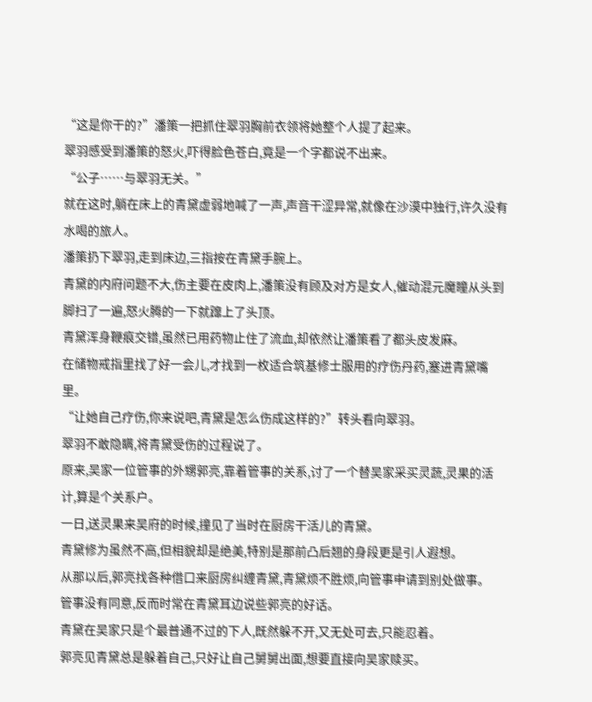“这是你干的?”潘策一把抓住翠羽胸前衣领将她整个人提了起来。
翠羽感受到潘策的怒火,吓得脸色苍白,竟是一个字都说不出来。
“公子……与翠羽无关。”
就在这时,躺在床上的青黛虚弱地喊了一声,声音干涩异常,就像在沙漠中独行,许久没有水喝的旅人。
潘策扔下翠羽,走到床边,三指按在青黛手腕上。
青黛的内府问题不大,伤主要在皮肉上,潘策没有顾及对方是女人,催动混元魔瞳从头到脚扫了一遍,怒火腾的一下就蹿上了头顶。
青黛浑身鞭痕交错,虽然已用药物止住了流血,却依然让潘策看了都头皮发麻。
在储物戒指里找了好一会儿,才找到一枚适合筑基修士服用的疗伤丹药,塞进青黛嘴里。
“让她自己疗伤,你来说吧,青黛是怎么伤成这样的?”转头看向翠羽。
翠羽不敢隐瞒,将青黛受伤的过程说了。
原来,吴家一位管事的外甥郭亮,靠着管事的关系,讨了一个替吴家采买灵蔬,灵果的活计,算是个关系户。
一日,送灵果来吴府的时候,撞见了当时在厨房干活儿的青黛。
青黛修为虽然不高,但相貌却是绝美,特别是那前凸后翘的身段更是引人遐想。
从那以后,郭亮找各种借口来厨房纠缠青黛,青黛烦不胜烦,向管事申请到别处做事。
管事没有同意,反而时常在青黛耳边说些郭亮的好话。
青黛在吴家只是个最普通不过的下人,既然躲不开,又无处可去,只能忍着。
郭亮见青黛总是躲着自己,只好让自己舅舅出面,想要直接向吴家赎买。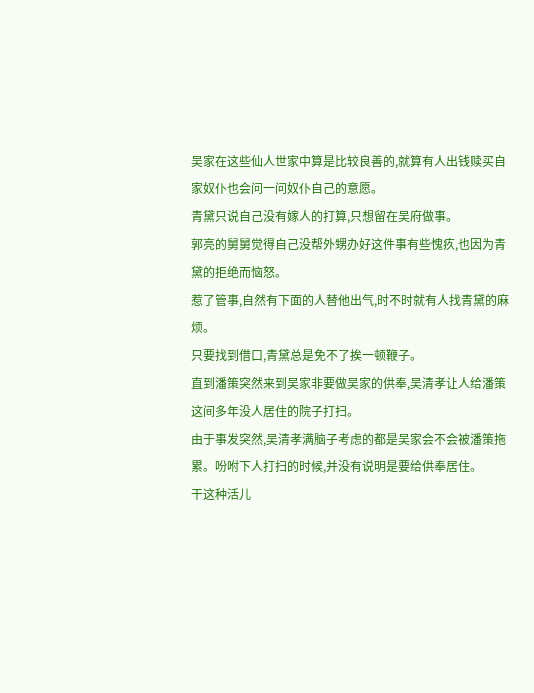吴家在这些仙人世家中算是比较良善的,就算有人出钱赎买自家奴仆也会问一问奴仆自己的意愿。
青黛只说自己没有嫁人的打算,只想留在吴府做事。
郭亮的舅舅觉得自己没帮外甥办好这件事有些愧疚,也因为青黛的拒绝而恼怒。
惹了管事,自然有下面的人替他出气,时不时就有人找青黛的麻烦。
只要找到借口,青黛总是免不了挨一顿鞭子。
直到潘策突然来到吴家非要做吴家的供奉,吴清孝让人给潘策这间多年没人居住的院子打扫。
由于事发突然,吴清孝满脑子考虑的都是吴家会不会被潘策拖累。吩咐下人打扫的时候,并没有说明是要给供奉居住。
干这种活儿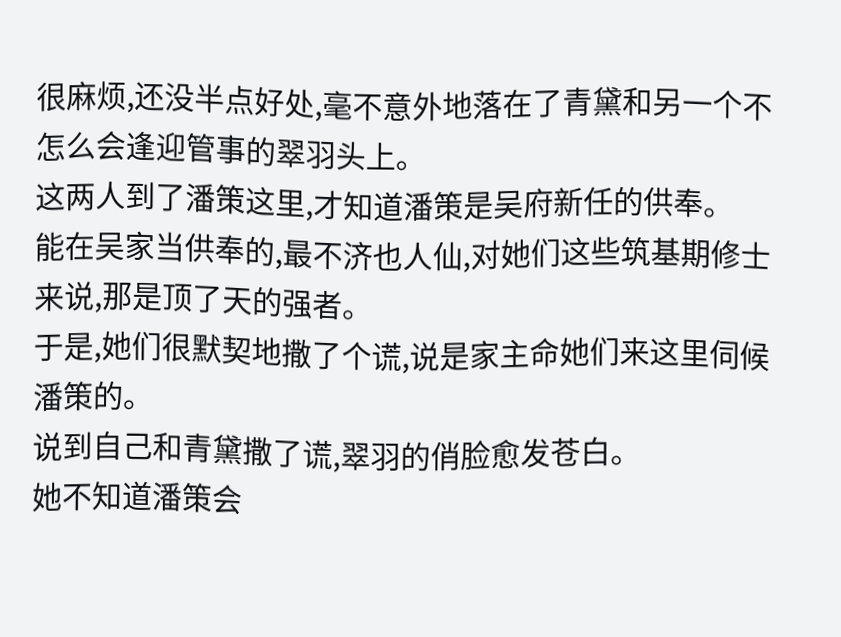很麻烦,还没半点好处,毫不意外地落在了青黛和另一个不怎么会逢迎管事的翠羽头上。
这两人到了潘策这里,才知道潘策是吴府新任的供奉。
能在吴家当供奉的,最不济也人仙,对她们这些筑基期修士来说,那是顶了天的强者。
于是,她们很默契地撒了个谎,说是家主命她们来这里伺候潘策的。
说到自己和青黛撒了谎,翠羽的俏脸愈发苍白。
她不知道潘策会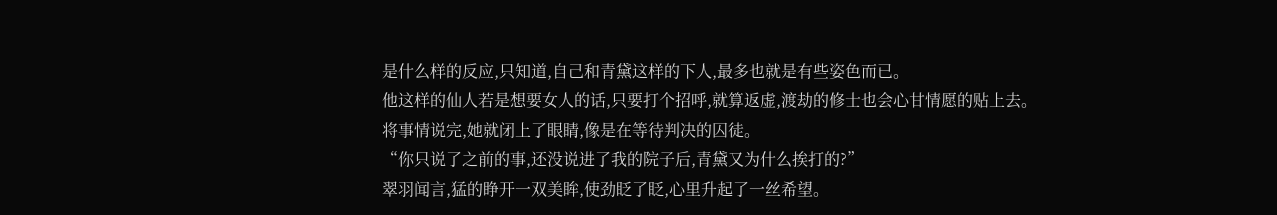是什么样的反应,只知道,自己和青黛这样的下人,最多也就是有些姿色而已。
他这样的仙人若是想要女人的话,只要打个招呼,就算返虚,渡劫的修士也会心甘情愿的贴上去。
将事情说完,她就闭上了眼睛,像是在等待判决的囚徒。
“你只说了之前的事,还没说进了我的院子后,青黛又为什么挨打的?”
翠羽闻言,猛的睁开一双美眸,使劲眨了眨,心里升起了一丝希望。